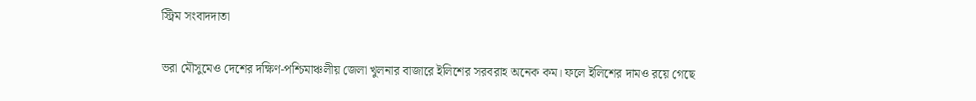স্ট্রিম সংবাদদাতা

ভরা মৌসুমেও দেশের দক্ষিণ-পশ্চিমাঞ্চলীয় জেলা খুলনার বাজারে ইলিশের সরবরাহ অনেক কম। ফলে ইলিশের দামও রয়ে গেছে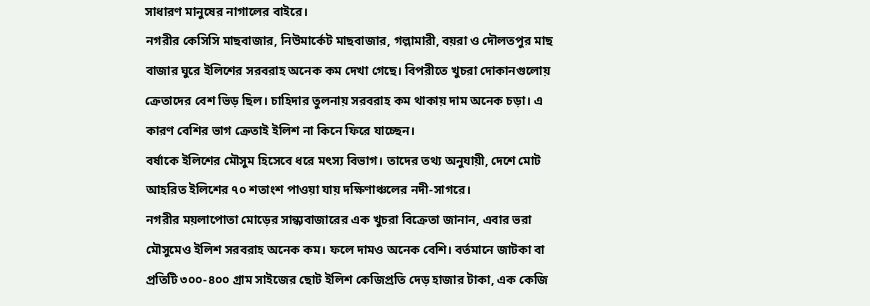সাধারণ মানুষের নাগালের বাইরে।
নগরীর কেসিসি মাছবাজার, নিউমার্কেট মাছবাজার, গল্লামারী, বয়রা ও দৌলতপুর মাছ বাজার ঘুরে ইলিশের সরবরাহ অনেক কম দেখা গেছে। বিপরীতে খুচরা দোকানগুলোয় ক্রেতাদের বেশ ভিড় ছিল। চাহিদার তুলনায় সরবরাহ কম থাকায় দাম অনেক চড়া। এ কারণ বেশির ভাগ ক্রেতাই ইলিশ না কিনে ফিরে যাচ্ছেন।
বর্ষাকে ইলিশের মৌসুম হিসেবে ধরে মৎস্য বিভাগ। তাদের তথ্য অনুযায়ী, দেশে মোট আহরিত ইলিশের ৭০ শতাংশ পাওয়া যায় দক্ষিণাঞ্চলের নদী-সাগরে।
নগরীর ময়লাপোতা মোড়ের সান্ধ্যবাজারের এক খুচরা বিক্রেতা জানান, এবার ভরা মৌসুমেও ইলিশ সরবরাহ অনেক কম। ফলে দামও অনেক বেশি। বর্তমানে জাটকা বা প্রতিটি ৩০০-৪০০ গ্রাম সাইজের ছোট ইলিশ কেজিপ্রতি দেড় হাজার টাকা, এক কেজি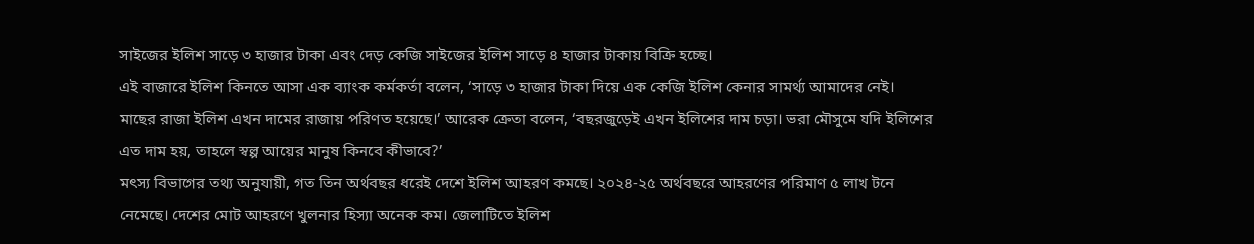সাইজের ইলিশ সাড়ে ৩ হাজার টাকা এবং দেড় কেজি সাইজের ইলিশ সাড়ে ৪ হাজার টাকায় বিক্রি হচ্ছে।
এই বাজারে ইলিশ কিনতে আসা এক ব্যাংক কর্মকর্তা বলেন, ‘সাড়ে ৩ হাজার টাকা দিয়ে এক কেজি ইলিশ কেনার সামর্থ্য আমাদের নেই। মাছের রাজা ইলিশ এখন দামের রাজায় পরিণত হয়েছে।’ আরেক ক্রেতা বলেন, ‘বছরজুড়েই এখন ইলিশের দাম চড়া। ভরা মৌসুমে যদি ইলিশের এত দাম হয়, তাহলে স্বল্প আয়ের মানুষ কিনবে কীভাবে?’
মৎস্য বিভাগের তথ্য অনুযায়ী, গত তিন অর্থবছর ধরেই দেশে ইলিশ আহরণ কমছে। ২০২৪-২৫ অর্থবছরে আহরণের পরিমাণ ৫ লাখ টনে নেমেছে। দেশের মোট আহরণে খুলনার হিস্যা অনেক কম। জেলাটিতে ইলিশ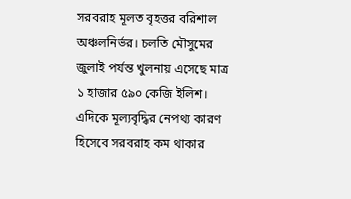সরবরাহ মূলত বৃহত্তর বরিশাল অঞ্চলনির্ভর। চলতি মৌসুমের জুলাই পর্যন্ত খুলনায় এসেছে মাত্র ১ হাজার ৫৯০ কেজি ইলিশ।
এদিকে মূল্যবৃদ্ধির নেপথ্য কারণ হিসেবে সরবরাহ কম থাকার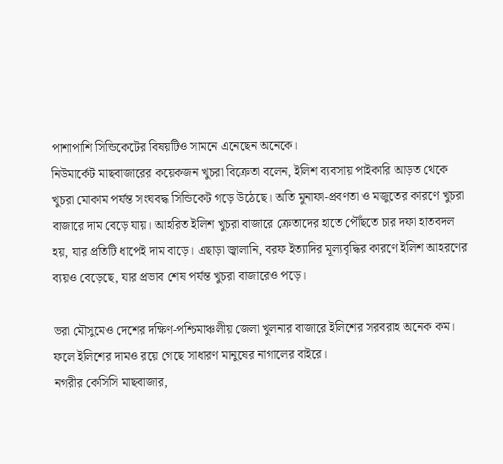পাশাপাশি সিন্ডিকেটের বিষয়টিও সামনে এনেছেন অনেকে।
নিউমার্কেট মাছবাজারের কয়েকজন খুচরা বিক্রেতা বলেন, ইলিশ ব্যবসায় পাইকারি আড়ত থেকে খুচরা মোকাম পর্যন্ত সংঘবদ্ধ সিন্ডিকেট গড়ে উঠেছে। অতি মুনাফা-প্রবণতা ও মজুতের কারণে খুচরা বাজারে দাম বেড়ে যায়। আহরিত ইলিশ খুচরা বাজারে ক্রেতাদের হাতে পৌঁছতে চার দফা হাতবদল হয়, যার প্রতিটি ধাপেই দাম বাড়ে। এছাড়া জ্বালানি, বরফ ইত্যাদির মূল্যবৃদ্ধির কারণে ইলিশ আহরণের ব্যয়ও বেড়েছে, যার প্রভাব শেষ পর্যন্ত খুচরা বাজারেও পড়ে।

ভরা মৌসুমেও দেশের দক্ষিণ-পশ্চিমাঞ্চলীয় জেলা খুলনার বাজারে ইলিশের সরবরাহ অনেক কম। ফলে ইলিশের দামও রয়ে গেছে সাধারণ মানুষের নাগালের বাইরে।
নগরীর কেসিসি মাছবাজার,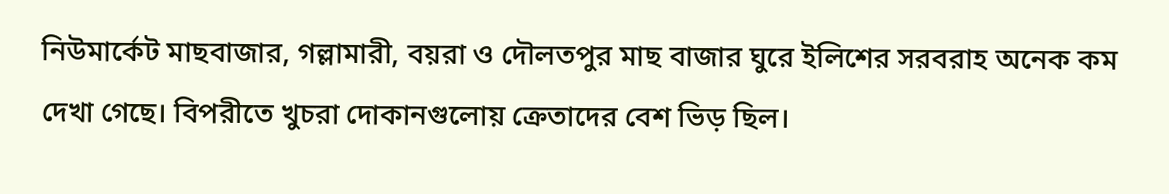নিউমার্কেট মাছবাজার, গল্লামারী, বয়রা ও দৌলতপুর মাছ বাজার ঘুরে ইলিশের সরবরাহ অনেক কম দেখা গেছে। বিপরীতে খুচরা দোকানগুলোয় ক্রেতাদের বেশ ভিড় ছিল।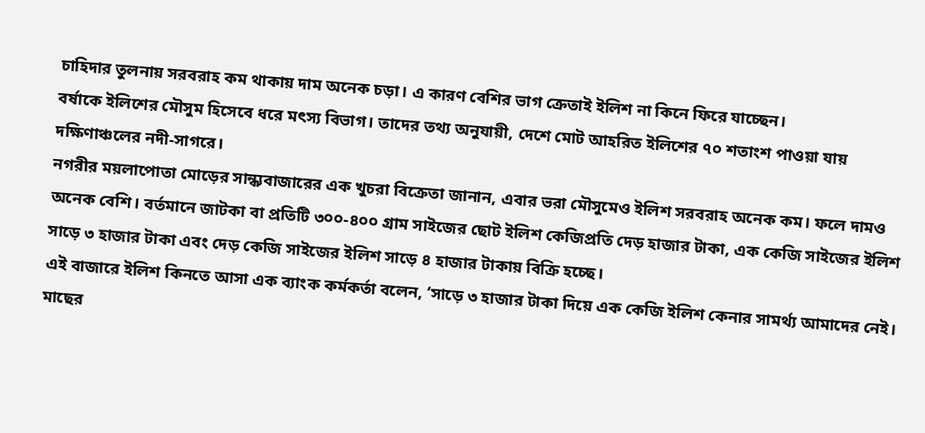চাহিদার তুলনায় সরবরাহ কম থাকায় দাম অনেক চড়া। এ কারণ বেশির ভাগ ক্রেতাই ইলিশ না কিনে ফিরে যাচ্ছেন।
বর্ষাকে ইলিশের মৌসুম হিসেবে ধরে মৎস্য বিভাগ। তাদের তথ্য অনুযায়ী, দেশে মোট আহরিত ইলিশের ৭০ শতাংশ পাওয়া যায় দক্ষিণাঞ্চলের নদী-সাগরে।
নগরীর ময়লাপোতা মোড়ের সান্ধ্যবাজারের এক খুচরা বিক্রেতা জানান, এবার ভরা মৌসুমেও ইলিশ সরবরাহ অনেক কম। ফলে দামও অনেক বেশি। বর্তমানে জাটকা বা প্রতিটি ৩০০-৪০০ গ্রাম সাইজের ছোট ইলিশ কেজিপ্রতি দেড় হাজার টাকা, এক কেজি সাইজের ইলিশ সাড়ে ৩ হাজার টাকা এবং দেড় কেজি সাইজের ইলিশ সাড়ে ৪ হাজার টাকায় বিক্রি হচ্ছে।
এই বাজারে ইলিশ কিনতে আসা এক ব্যাংক কর্মকর্তা বলেন, ‘সাড়ে ৩ হাজার টাকা দিয়ে এক কেজি ইলিশ কেনার সামর্থ্য আমাদের নেই। মাছের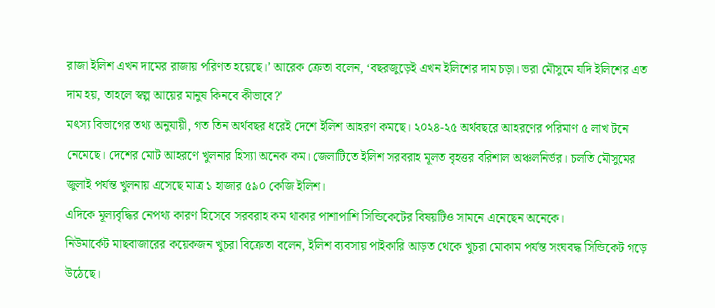রাজা ইলিশ এখন দামের রাজায় পরিণত হয়েছে।’ আরেক ক্রেতা বলেন, ‘বছরজুড়েই এখন ইলিশের দাম চড়া। ভরা মৌসুমে যদি ইলিশের এত দাম হয়, তাহলে স্বল্প আয়ের মানুষ কিনবে কীভাবে?’
মৎস্য বিভাগের তথ্য অনুযায়ী, গত তিন অর্থবছর ধরেই দেশে ইলিশ আহরণ কমছে। ২০২৪-২৫ অর্থবছরে আহরণের পরিমাণ ৫ লাখ টনে নেমেছে। দেশের মোট আহরণে খুলনার হিস্যা অনেক কম। জেলাটিতে ইলিশ সরবরাহ মূলত বৃহত্তর বরিশাল অঞ্চলনির্ভর। চলতি মৌসুমের জুলাই পর্যন্ত খুলনায় এসেছে মাত্র ১ হাজার ৫৯০ কেজি ইলিশ।
এদিকে মূল্যবৃদ্ধির নেপথ্য কারণ হিসেবে সরবরাহ কম থাকার পাশাপাশি সিন্ডিকেটের বিষয়টিও সামনে এনেছেন অনেকে।
নিউমার্কেট মাছবাজারের কয়েকজন খুচরা বিক্রেতা বলেন, ইলিশ ব্যবসায় পাইকারি আড়ত থেকে খুচরা মোকাম পর্যন্ত সংঘবদ্ধ সিন্ডিকেট গড়ে উঠেছে।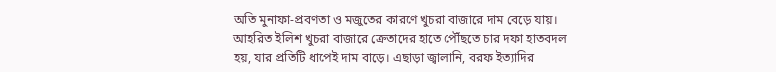অতি মুনাফা-প্রবণতা ও মজুতের কারণে খুচরা বাজারে দাম বেড়ে যায়। আহরিত ইলিশ খুচরা বাজারে ক্রেতাদের হাতে পৌঁছতে চার দফা হাতবদল হয়, যার প্রতিটি ধাপেই দাম বাড়ে। এছাড়া জ্বালানি, বরফ ইত্যাদির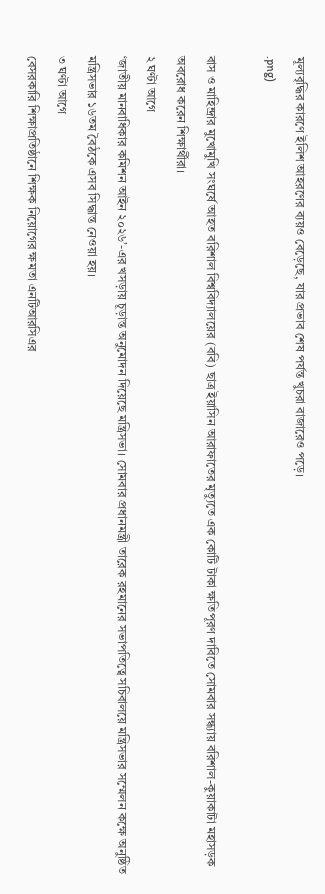মূল্যবৃদ্ধির কারণে ইলিশ আহরণের ব্যয়ও বেড়েছে, যার প্রভাব শেষ পর্যন্ত খুচরা বাজারেও পড়ে।
.png)

বাস ও মাহিন্দ্রার মুখোমুখি সংঘর্ষে আহত বরিশাল বিশ্ববিদ্যালয়ের (ববি) ছাত্র ইয়াসিন আরাফাতের মৃত্যুতে এক কোটি টাকা ক্ষতিপূরণ দাবিতে সোমবার সন্ধ্যায় বরিশাল-কুয়াকাটা মহাসড়ক অবরোধ করেন শিক্ষার্থীরা।
২ ঘণ্টা আগে
‘জাতীয় মানবাধিকার কমিশন আইন ২০২৬’-এর খসড়ায় চূড়ান্ত অনুমোদন দিয়েছে মন্ত্রিসভা। সোমবার প্রধানমন্ত্রী তারেক রহমানের সভাপতিত্বে সচিবালয়ে মন্ত্রিসভার সম্মেলন কক্ষে অনুষ্ঠিত মন্ত্রিসভার ১৬তম বৈঠকে এসব সিদ্ধান্ত নেওয়া হয়।
৩ ঘণ্টা আগে
বেসরকারি শিক্ষাপ্রতিষ্ঠানে শিক্ষক নিয়োগের ক্ষমতা এনটিআরসিএর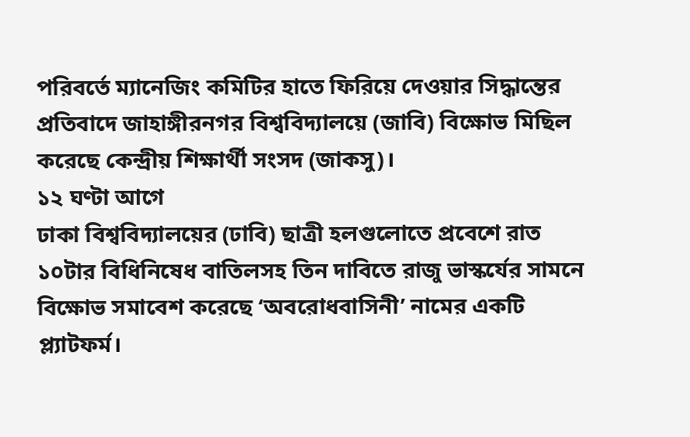পরিবর্তে ম্যানেজিং কমিটির হাতে ফিরিয়ে দেওয়ার সিদ্ধান্তের প্রতিবাদে জাহাঙ্গীরনগর বিশ্ববিদ্যালয়ে (জাবি) বিক্ষোভ মিছিল করেছে কেন্দ্রীয় শিক্ষার্থী সংসদ (জাকসু)।
১২ ঘণ্টা আগে
ঢাকা বিশ্ববিদ্যালয়ের (ঢাবি) ছাত্রী হলগুলোতে প্রবেশে রাত ১০টার বিধিনিষেধ বাতিলসহ তিন দাবিতে রাজু ভাস্কর্যের সামনে বিক্ষোভ সমাবেশ করেছে ‘অবরোধবাসিনী’ নামের একটি প্ল্যাটফর্ম।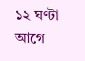১২ ঘণ্টা আগে